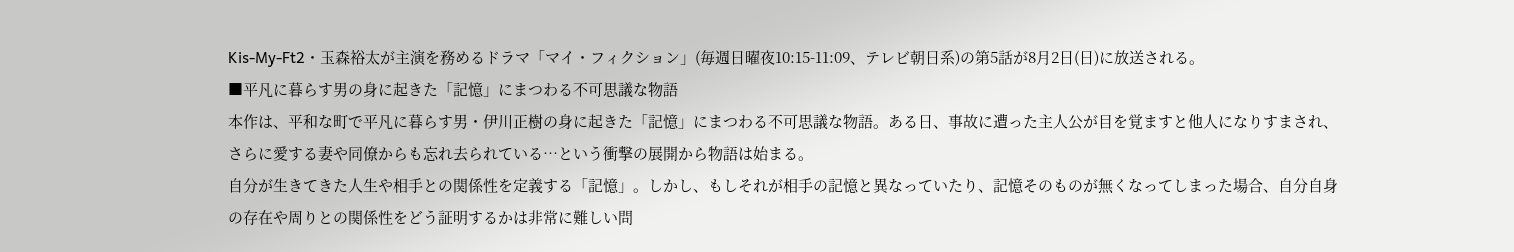Kis-My-Ft2・玉森裕太が主演を務めるドラマ「マイ・フィクション」(毎週日曜夜10:15-11:09、テレビ朝日系)の第5話が8月2日(日)に放送される。
■平凡に暮らす男の身に起きた「記憶」にまつわる不可思議な物語
本作は、平和な町で平凡に暮らす男・伊川正樹の身に起きた「記憶」にまつわる不可思議な物語。ある日、事故に遭った主人公が目を覚ますと他人になりすまされ、さらに愛する妻や同僚からも忘れ去られている…という衝撃の展開から物語は始まる。
自分が生きてきた人生や相手との関係性を定義する「記憶」。しかし、もしそれが相手の記憶と異なっていたり、記憶そのものが無くなってしまった場合、自分自身の存在や周りとの関係性をどう証明するかは非常に難しい問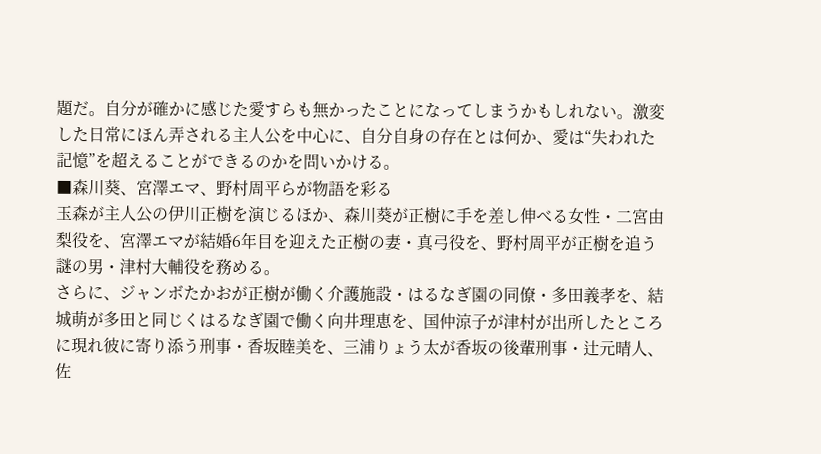題だ。自分が確かに感じた愛すらも無かったことになってしまうかもしれない。激変した日常にほん弄される主人公を中心に、自分自身の存在とは何か、愛は“失われた記憶”を超えることができるのかを問いかける。
■森川葵、宮澤エマ、野村周平らが物語を彩る
玉森が主人公の伊川正樹を演じるほか、森川葵が正樹に手を差し伸べる女性・二宮由梨役を、宮澤エマが結婚6年目を迎えた正樹の妻・真弓役を、野村周平が正樹を追う謎の男・津村大輔役を務める。
さらに、ジャンボたかおが正樹が働く介護施設・はるなぎ園の同僚・多田義孝を、結城萌が多田と同じくはるなぎ園で働く向井理恵を、国仲涼子が津村が出所したところに現れ彼に寄り添う刑事・香坂睦美を、三浦りょう太が香坂の後輩刑事・辻元晴人、佐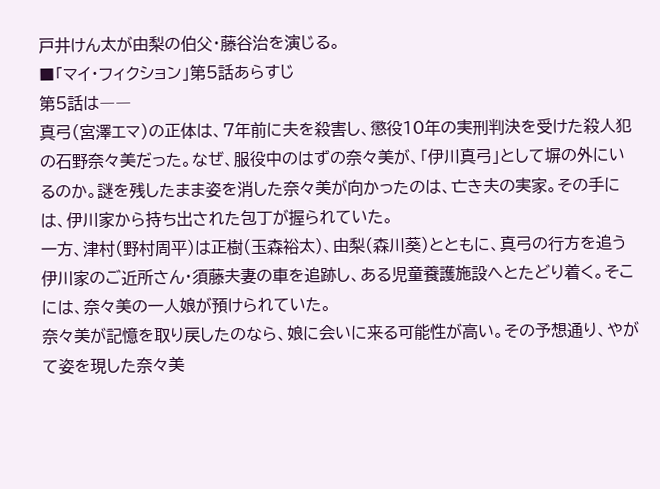戸井けん太が由梨の伯父・藤谷治を演じる。
■「マイ・フィクション」第5話あらすじ
第5話は――
真弓(宮澤エマ)の正体は、7年前に夫を殺害し、懲役10年の実刑判決を受けた殺人犯の石野奈々美だった。なぜ、服役中のはずの奈々美が、「伊川真弓」として塀の外にいるのか。謎を残したまま姿を消した奈々美が向かったのは、亡き夫の実家。その手には、伊川家から持ち出された包丁が握られていた。
一方、津村(野村周平)は正樹(玉森裕太)、由梨(森川葵)とともに、真弓の行方を追う伊川家のご近所さん・須藤夫妻の車を追跡し、ある児童養護施設へとたどり着く。そこには、奈々美の一人娘が預けられていた。
奈々美が記憶を取り戻したのなら、娘に会いに来る可能性が高い。その予想通り、やがて姿を現した奈々美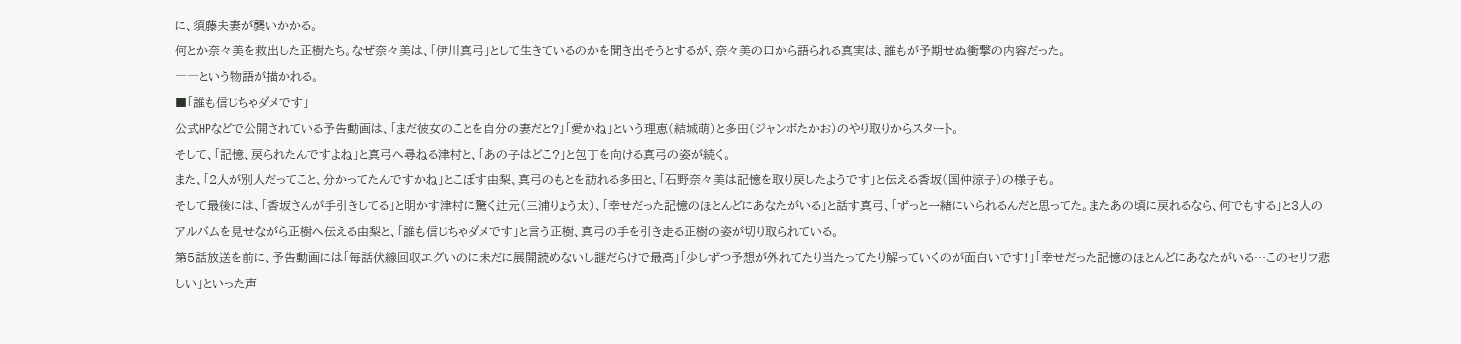に、須藤夫妻が襲いかかる。
何とか奈々美を救出した正樹たち。なぜ奈々美は、「伊川真弓」として生きているのかを聞き出そうとするが、奈々美の口から語られる真実は、誰もが予期せぬ衝撃の内容だった。
――という物語が描かれる。
■「誰も信じちゃダメです」
公式HPなどで公開されている予告動画は、「まだ彼女のことを自分の妻だと?」「愛かね」という理恵(結城萌)と多田(ジャンボたかお)のやり取りからスタート。
そして、「記憶、戻られたんですよね」と真弓へ尋ねる津村と、「あの子はどこ?」と包丁を向ける真弓の姿が続く。
また、「2人が別人だってこと、分かってたんですかね」とこぼす由梨、真弓のもとを訪れる多田と、「石野奈々美は記憶を取り戻したようです」と伝える香坂(国仲涼子)の様子も。
そして最後には、「香坂さんが手引きしてる」と明かす津村に驚く辻元(三浦りょう太)、「幸せだった記憶のほとんどにあなたがいる」と話す真弓、「ずっと一緒にいられるんだと思ってた。またあの頃に戻れるなら、何でもする」と3人のアルバムを見せながら正樹へ伝える由梨と、「誰も信じちゃダメです」と言う正樹、真弓の手を引き走る正樹の姿が切り取られている。
第5話放送を前に、予告動画には「毎話伏線回収エグいのに未だに展開読めないし謎だらけで最高」「少しずつ予想が外れてたり当たってたり解っていくのが面白いです!」「幸せだった記憶のほとんどにあなたがいる…このセリフ悲しい」といった声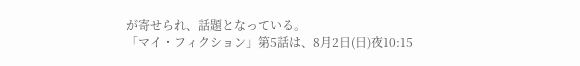が寄せられ、話題となっている。
「マイ・フィクション」第5話は、8月2日(日)夜10:15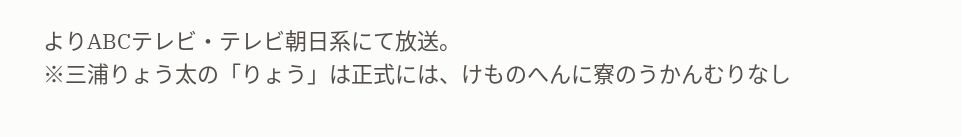よりABCテレビ・テレビ朝日系にて放送。
※三浦りょう太の「りょう」は正式には、けものへんに寮のうかんむりなし